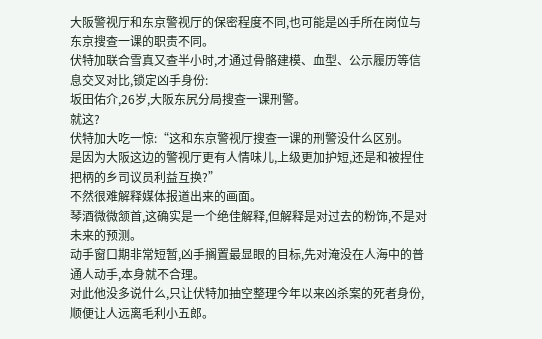大阪警视厅和东京警视厅的保密程度不同,也可能是凶手所在岗位与东京搜查一课的职责不同。
伏特加联合雪真又查半小时,才通过骨骼建模、血型、公示履历等信息交叉对比,锁定凶手身份:
坂田佑介,26岁,大阪东尻分局搜查一课刑警。
就这?
伏特加大吃一惊:“这和东京警视厅搜查一课的刑警没什么区别。
是因为大阪这边的警视厅更有人情味儿,上级更加护短,还是和被捏住把柄的乡司议员利益互换?”
不然很难解释媒体报道出来的画面。
琴酒微微颔首,这确实是一个绝佳解释,但解释是对过去的粉饰,不是对未来的预测。
动手窗口期非常短暂,凶手搁置最显眼的目标,先对淹没在人海中的普通人动手,本身就不合理。
对此他没多说什么,只让伏特加抽空整理今年以来凶杀案的死者身份,顺便让人远离毛利小五郎。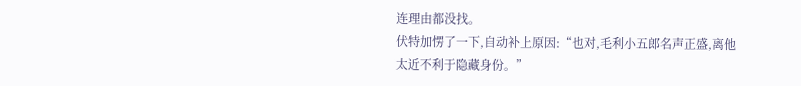连理由都没找。
伏特加愣了一下,自动补上原因:“也对,毛利小五郎名声正盛,离他太近不利于隐藏身份。”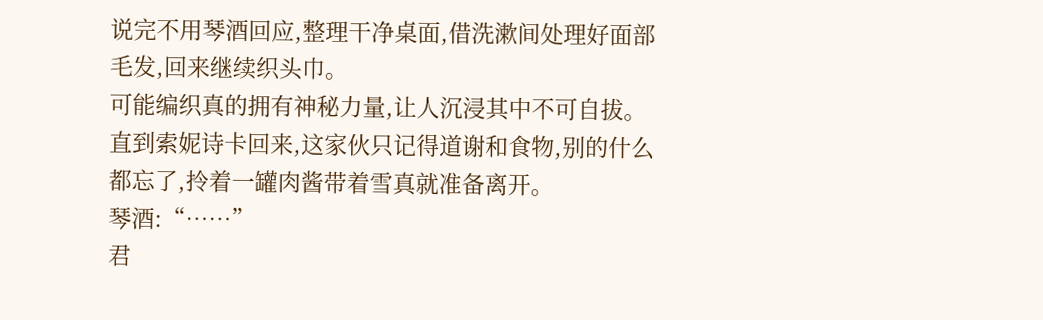说完不用琴酒回应,整理干净桌面,借洗漱间处理好面部毛发,回来继续织头巾。
可能编织真的拥有神秘力量,让人沉浸其中不可自拔。
直到索妮诗卡回来,这家伙只记得道谢和食物,别的什么都忘了,拎着一罐肉酱带着雪真就准备离开。
琴酒:“……”
君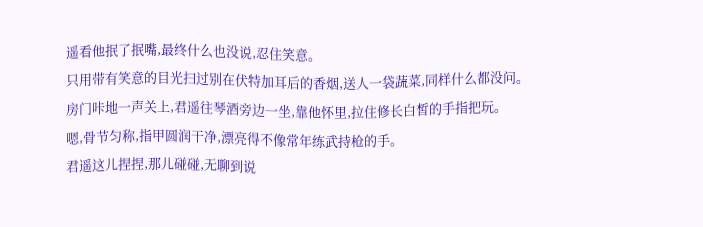遥看他抿了抿嘴,最终什么也没说,忍住笑意。
只用带有笑意的目光扫过别在伏特加耳后的香烟,送人一袋蔬菜,同样什么都没问。
房门咔地一声关上,君遥往琴酒旁边一坐,靠他怀里,拉住修长白皙的手指把玩。
嗯,骨节匀称,指甲圆润干净,漂亮得不像常年练武持枪的手。
君遥这儿捏捏,那儿碰碰,无聊到说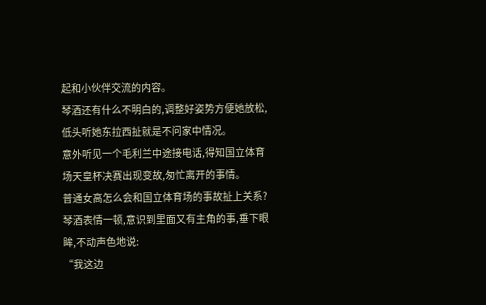起和小伙伴交流的内容。
琴酒还有什么不明白的,调整好姿势方便她放松,低头听她东拉西扯就是不问家中情况。
意外听见一个毛利兰中途接电话,得知国立体育场天皇杯决赛出现变故,匆忙离开的事情。
普通女高怎么会和国立体育场的事故扯上关系?
琴酒表情一顿,意识到里面又有主角的事,垂下眼眸,不动声色地说:
“我这边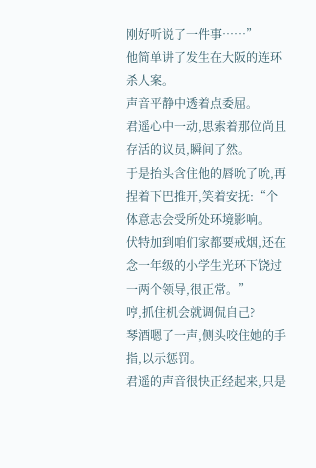刚好听说了一件事……”
他简单讲了发生在大阪的连环杀人案。
声音平静中透着点委屈。
君遥心中一动,思索着那位尚且存活的议员,瞬间了然。
于是抬头含住他的唇吮了吮,再捏着下巴推开,笑着安抚:“个体意志会受所处环境影响。
伏特加到咱们家都要戒烟,还在念一年级的小学生光环下饶过一两个领导,很正常。”
哼,抓住机会就调侃自己?
琴酒嗯了一声,侧头咬住她的手指,以示惩罚。
君遥的声音很快正经起来,只是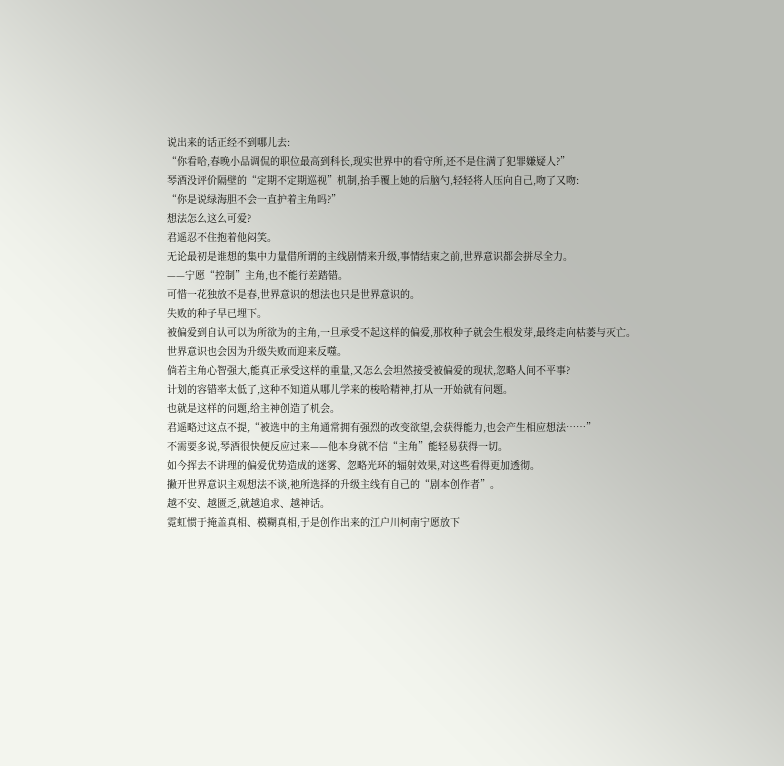说出来的话正经不到哪儿去:
“你看哈,春晚小品调侃的职位最高到科长,现实世界中的看守所,还不是住满了犯罪嫌疑人?”
琴酒没评价隔壁的“定期不定期巡视”机制,抬手覆上她的后脑勺,轻轻将人压向自己,吻了又吻:
“你是说绿海胆不会一直护着主角吗?”
想法怎么这么可爱?
君遥忍不住抱着他闷笑。
无论最初是谁想的集中力量借所谓的主线剧情来升级,事情结束之前,世界意识都会拼尽全力。
——宁愿“控制”主角,也不能行差踏错。
可惜一花独放不是春,世界意识的想法也只是世界意识的。
失败的种子早已埋下。
被偏爱到自认可以为所欲为的主角,一旦承受不起这样的偏爱,那枚种子就会生根发芽,最终走向枯萎与灭亡。
世界意识也会因为升级失败而迎来反噬。
倘若主角心智强大,能真正承受这样的重量,又怎么会坦然接受被偏爱的现状,忽略人间不平事?
计划的容错率太低了,这种不知道从哪儿学来的梭哈精神,打从一开始就有问题。
也就是这样的问题,给主神创造了机会。
君遥略过这点不提,“被选中的主角通常拥有强烈的改变欲望,会获得能力,也会产生相应想法……”
不需要多说,琴酒很快便反应过来——他本身就不信“主角”能轻易获得一切。
如今挥去不讲理的偏爱优势造成的迷雾、忽略光环的辐射效果,对这些看得更加透彻。
撇开世界意识主观想法不谈,祂所选择的升级主线有自己的“剧本创作者”。
越不安、越匮乏,就越追求、越神话。
霓虹惯于掩盖真相、模糊真相,于是创作出来的江户川柯南宁愿放下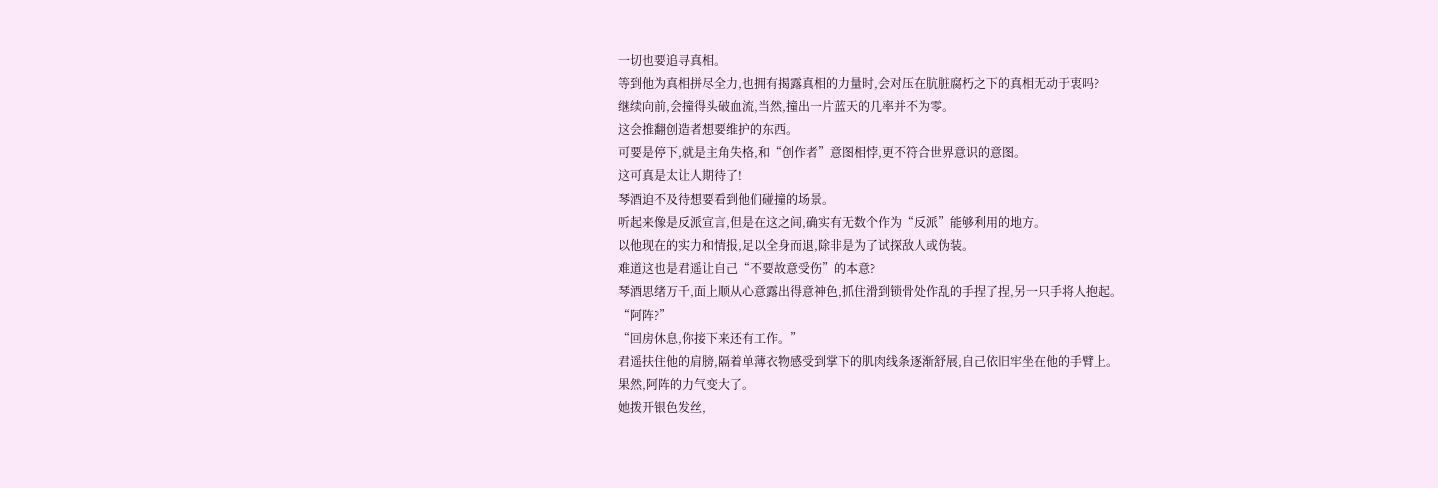一切也要追寻真相。
等到他为真相拼尽全力,也拥有揭露真相的力量时,会对压在肮脏腐朽之下的真相无动于衷吗?
继续向前,会撞得头破血流,当然,撞出一片蓝天的几率并不为零。
这会推翻创造者想要维护的东西。
可要是停下,就是主角失格,和“创作者”意图相悖,更不符合世界意识的意图。
这可真是太让人期待了!
琴酒迫不及待想要看到他们碰撞的场景。
听起来像是反派宣言,但是在这之间,确实有无数个作为“反派”能够利用的地方。
以他现在的实力和情报,足以全身而退,除非是为了试探敌人或伪装。
难道这也是君遥让自己“不要故意受伤”的本意?
琴酒思绪万千,面上顺从心意露出得意神色,抓住滑到锁骨处作乱的手捏了捏,另一只手将人抱起。
“阿阵?”
“回房休息,你接下来还有工作。”
君遥扶住他的肩膀,隔着单薄衣物感受到掌下的肌肉线条逐渐舒展,自己依旧牢坐在他的手臂上。
果然,阿阵的力气变大了。
她拨开银色发丝,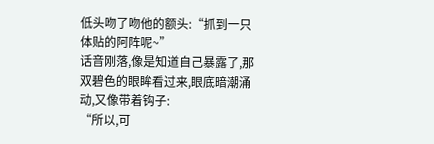低头吻了吻他的额头:“抓到一只体贴的阿阵呢~”
话音刚落,像是知道自己暴露了,那双碧色的眼眸看过来,眼底暗潮涌动,又像带着钩子:
“所以,可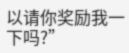以请你奖励我一下吗?”